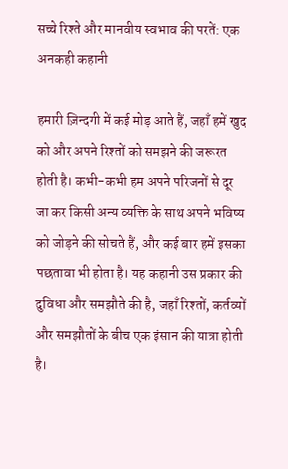सच्चे रिश्ते और मानवीय स्वभाव की परतें: एक अनकही कहानी

हमारी ज़िन्दगी में कई मोड़ आते हैं, जहाँ हमें खुद को और अपने रिश्तों को समझने की जरूरत होती है। कभी-कभी हम अपने परिजनों से दूर जा कर किसी अन्य व्यक्ति के साथ अपने भविष्य को जोड़ने की सोचते हैं, और कई बार हमें इसका पछतावा भी होता है। यह कहानी उस प्रकार की दुविधा और समझौते की है, जहाँ रिश्तों, कर्तव्यों और समझौतों के बीच एक इंसान की यात्रा होती है।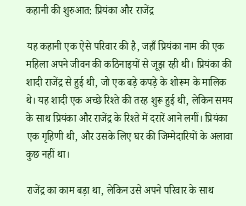कहानी की शुरुआत: प्रियंका और राजेंद्र

यह कहानी एक ऐसे परिवार की है, जहाँ प्रियंका नाम की एक महिला अपने जीवन की कठिनाइयों से जूझ रही थी। प्रियंका की शादी राजेंद्र से हुई थी, जो एक बड़े कपड़े के शोरूम के मालिक थे। यह शादी एक अच्छे रिश्ते की तरह शुरू हुई थी, लेकिन समय के साथ प्रियंका और राजेंद्र के रिश्ते में दरारें आने लगीं। प्रियंका एक गृहिणी थी, और उसके लिए घर की जिम्मेदारियों के अलावा कुछ नहीं था।

राजेंद्र का काम बड़ा था, लेकिन उसे अपने परिवार के साथ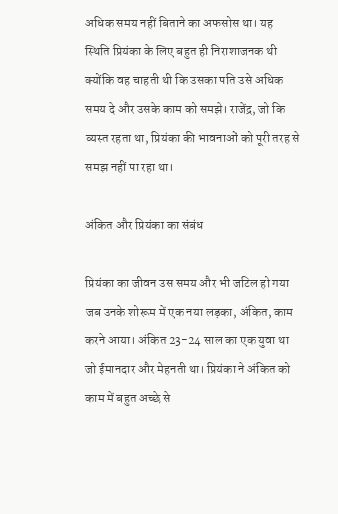अधिक समय नहीं बिताने का अफसोस था। यह स्थिति प्रियंका के लिए बहुत ही निराशाजनक थी क्योंकि वह चाहती थी कि उसका पति उसे अधिक समय दे और उसके काम को समझे। राजेंद्र, जो कि व्यस्त रहता था, प्रियंका की भावनाओं को पूरी तरह से समझ नहीं पा रहा था।

अंकित और प्रियंका का संबंध

प्रियंका का जीवन उस समय और भी जटिल हो गया जब उनके शोरूम में एक नया लड़का, अंकित, काम करने आया। अंकित 23-24 साल का एक युवा था जो ईमानदार और मेहनती था। प्रियंका ने अंकित को काम में बहुत अच्छे से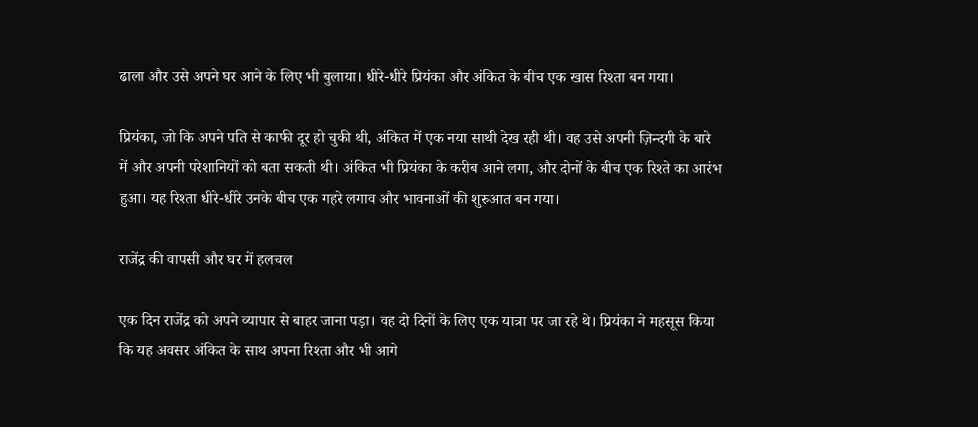ढाला और उसे अपने घर आने के लिए भी बुलाया। धीरे-धीरे प्रियंका और अंकित के बीच एक खास रिश्ता बन गया।

प्रियंका, जो कि अपने पति से काफी दूर हो चुकी थी, अंकित में एक नया साथी देख रही थी। वह उसे अपनी ज़िन्दगी के बारे में और अपनी परेशानियों को बता सकती थी। अंकित भी प्रियंका के करीब आने लगा, और दोनों के बीच एक रिश्ते का आरंभ हुआ। यह रिश्ता धीरे-धीरे उनके बीच एक गहरे लगाव और भावनाओं की शुरुआत बन गया।

राजेंद्र की वापसी और घर में हलचल

एक दिन राजेंद्र को अपने व्यापार से बाहर जाना पड़ा। वह दो दिनों के लिए एक यात्रा पर जा रहे थे। प्रियंका ने महसूस किया कि यह अवसर अंकित के साथ अपना रिश्ता और भी आगे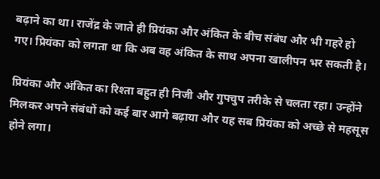बढ़ाने का था। राजेंद्र के जाते ही प्रियंका और अंकित के बीच संबंध और भी गहरे हो गए। प्रियंका को लगता था कि अब वह अंकित के साथ अपना खालीपन भर सकती है।

प्रियंका और अंकित का रिश्ता बहुत ही निजी और गुपचुप तरीके से चलता रहा। उन्होंने मिलकर अपने संबंधों को कई बार आगे बढ़ाया और यह सब प्रियंका को अच्छे से महसूस होने लगा।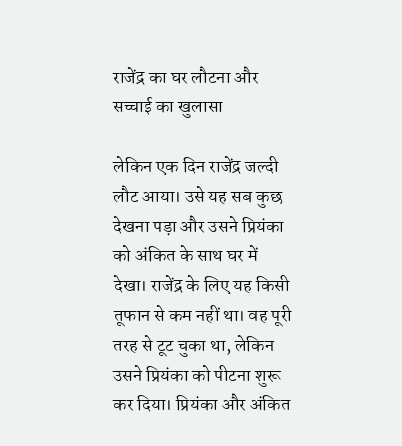राजेंद्र का घर लौटना और सच्चाई का खुलासा

लेकिन एक दिन राजेंद्र जल्दी लौट आया। उसे यह सब कुछ देखना पड़ा और उसने प्रियंका को अंकित के साथ घर में देखा। राजेंद्र के लिए यह किसी तूफान से कम नहीं था। वह पूरी तरह से टूट चुका था, लेकिन उसने प्रियंका को पीटना शुरू कर दिया। प्रियंका और अंकित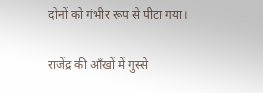दोनों को गंभीर रूप से पीटा गया।

राजेंद्र की आँखों में गुस्से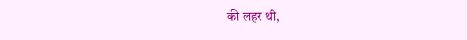की लहर थी,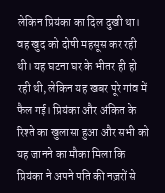लेकिन प्रियंका का दिल दुखी था। वह खुद को दोषी महसूस कर रही थी। यह घटना घर के भीतर ही हो रही थी, लेकिन यह खबर पूरे गांव में फैल गई। प्रियंका और अंकित के रिश्ते का खुलासा हुआ और सभी को यह जानने का मौका मिला कि प्रियंका ने अपने पति की नज़रों से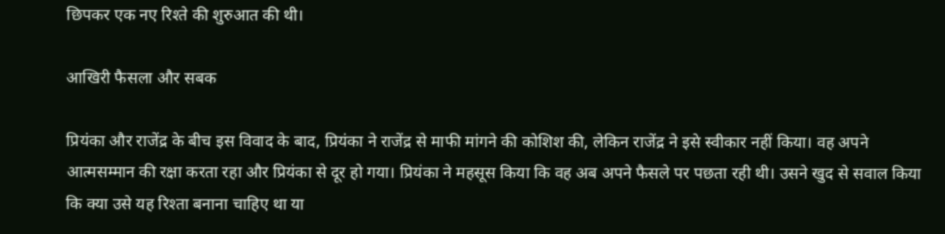छिपकर एक नए रिश्ते की शुरुआत की थी।

आखिरी फैसला और सबक

प्रियंका और राजेंद्र के बीच इस विवाद के बाद, प्रियंका ने राजेंद्र से माफी मांगने की कोशिश की, लेकिन राजेंद्र ने इसे स्वीकार नहीं किया। वह अपने आत्मसम्मान की रक्षा करता रहा और प्रियंका से दूर हो गया। प्रियंका ने महसूस किया कि वह अब अपने फैसले पर पछता रही थी। उसने खुद से सवाल किया कि क्या उसे यह रिश्ता बनाना चाहिए था या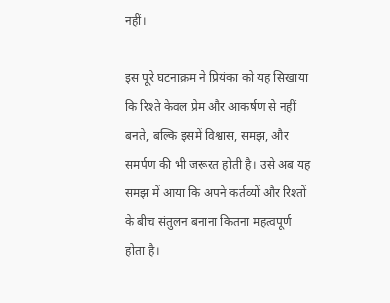नहीं।

इस पूरे घटनाक्रम ने प्रियंका को यह सिखाया कि रिश्ते केवल प्रेम और आकर्षण से नहीं बनते, बल्कि इसमें विश्वास, समझ, और समर्पण की भी जरूरत होती है। उसे अब यह समझ में आया कि अपने कर्तव्यों और रिश्तों के बीच संतुलन बनाना कितना महत्वपूर्ण होता है।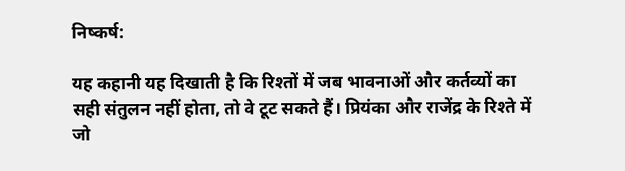निष्कर्ष:

यह कहानी यह दिखाती है कि रिश्तों में जब भावनाओं और कर्तव्यों का सही संतुलन नहीं होता, तो वे टूट सकते हैं। प्रियंका और राजेंद्र के रिश्ते में जो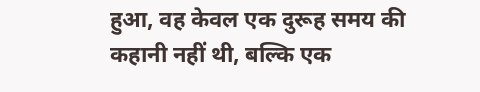हुआ, वह केवल एक दुरूह समय की कहानी नहीं थी, बल्कि एक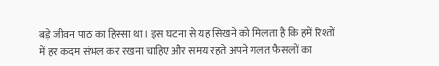बड़े जीवन पाठ का हिस्सा था। इस घटना से यह सिखने को मिलता है कि हमें रिश्तों में हर कदम संभल कर रखना चाहिए और समय रहते अपने गलत फैसलों का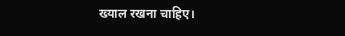ख्याल रखना चाहिए।